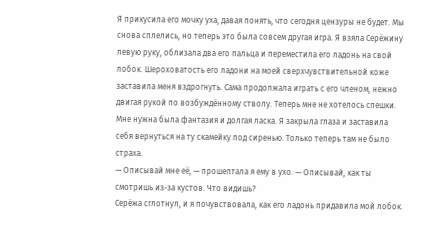Я прикусила его мочку уха, давая понять, что сегодня цензуры не будет. Мы снова сплелись, но теперь это была совсем другая игра. Я взяла Серёжину левую руку, облизала два его пальца и переместила его ладонь на свой лобок. Шероховатость его ладони на моей сверхчувствительной коже заставила меня вздрогнуть. Сама продолжала играть с его членом, нежно двигая рукой по возбуждённому стволу. Теперь мне не хотелось спешки. Мне нужна была фантазия и долгая ласка. Я закрыла глаза и заставила себя вернуться на ту скамейку под сиренью. Только теперь там не было страха.
— Описывай мне её, — прошептала я ему в ухо. — Описывай, как ты смотришь из-за кустов. Что видишь?
Серёжа сглотнул, и я почувствовала, как его ладонь придавила мой лобок.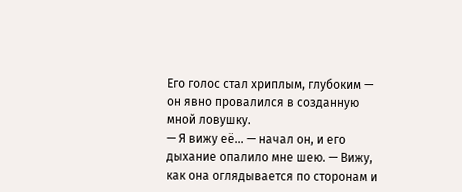Его голос стал хриплым, глубоким — он явно провалился в созданную мной ловушку.
— Я вижу её... — начал он, и его дыхание опалило мне шею. — Вижу, как она оглядывается по сторонам и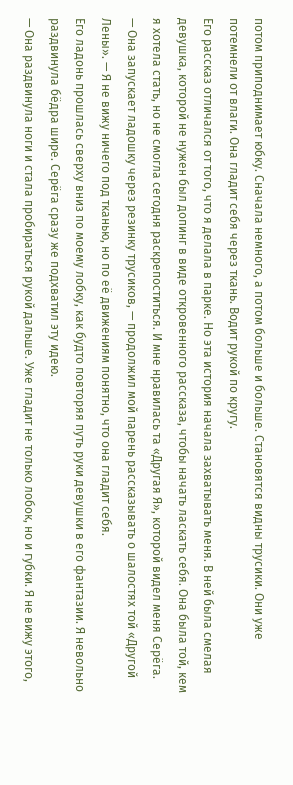потом приподнимает юбку. Сначала немного, а потом больше и больше. Становятся видны трусики. Они уже потемнели от влаги. Она гладит себя через ткань. Водит рукой по кругу.
Его рассказ отличался от того, что я делала в парке. Но эта история начала захватывать меня. В ней была смелая девушка, которой не нужен был допинг в виде откровенного рассказа, чтобы начать ласкать себя. Она была той, кем я хотела стать, но не смогла сегодня раскрепоститься. И мне нравилась та «Другая Я», которой видел меня Серёга.
— Она запускает ладошку через резинку трусиков, — продолжил мой парень рассказывать о шалостях той «Другой Лены». — Я не вижу ничего под тканью, но по её движениям понятно, что она гладит себя.
Его ладонь прошлась сверху вниз по моему лобку, как будто повторяя путь руки девушки в его фантазии. Я невольно раздвинула бёдра шире. Серёга сразу же подхватил эту идею.
— Она раздвинула ноги и стала пробираться рукой дальше. Уже гладит не только лобок, но и губки. Я не вижу этого,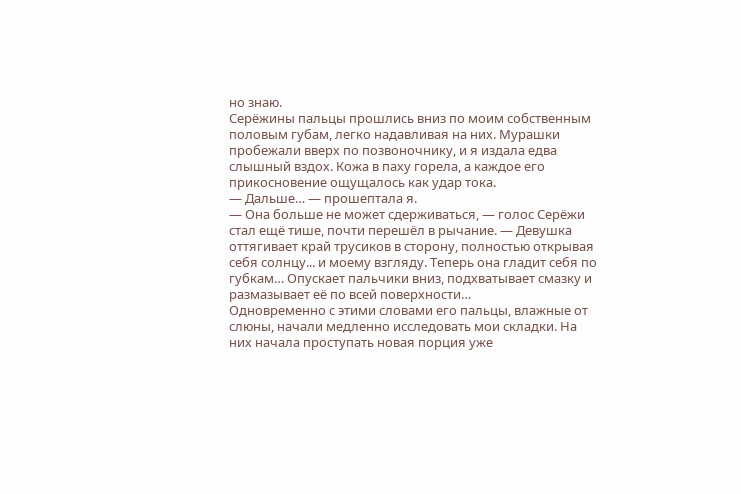но знаю.
Серёжины пальцы прошлись вниз по моим собственным половым губам, легко надавливая на них. Мурашки пробежали вверх по позвоночнику, и я издала едва слышный вздох. Кожа в паху горела, а каждое его прикосновение ощущалось как удар тока.
— Дальше… — прошептала я.
— Она больше не может сдерживаться, — голос Серёжи стал ещё тише, почти перешёл в рычание. — Девушка оттягивает край трусиков в сторону, полностью открывая себя солнцу... и моему взгляду. Теперь она гладит себя по губкам… Опускает пальчики вниз, подхватывает смазку и размазывает её по всей поверхности…
Одновременно с этими словами его пальцы, влажные от слюны, начали медленно исследовать мои складки. На них начала проступать новая порция уже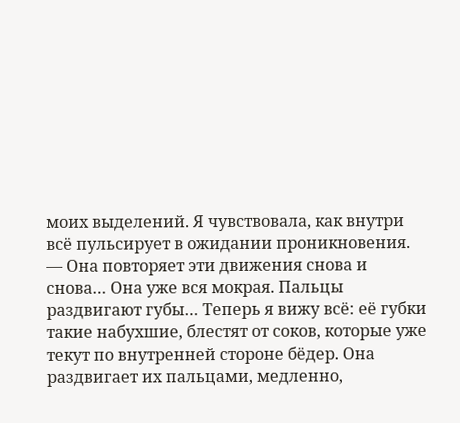моих выделений. Я чувствовала, как внутри всё пульсирует в ожидании проникновения.
— Она повторяет эти движения снова и снова… Она уже вся мокрая. Пальцы раздвигают губы… Теперь я вижу всё: её губки такие набухшие, блестят от соков, которые уже текут по внутренней стороне бёдер. Она раздвигает их пальцами, медленно,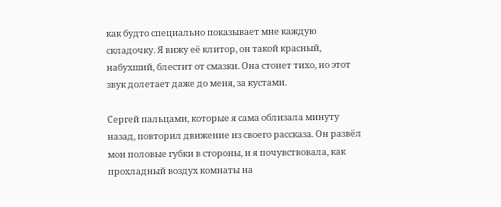как будто специально показывает мне каждую складочку. Я вижу её клитор, он такой красный, набухший, блестит от смазки. Она стонет тихо, но этот звук долетает даже до меня, за кустами.

Сергей пальцами, которые я сама облизала минуту назад, повторил движение из своего рассказа. Он развёл мои половые губки в стороны, и я почувствовала, как прохладный воздух комнаты на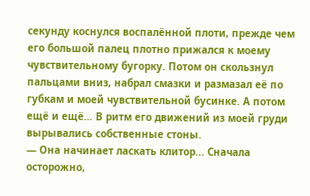секунду коснулся воспалённой плоти, прежде чем его большой палец плотно прижался к моему чувствительному бугорку. Потом он скользнул пальцами вниз, набрал смазки и размазал её по губкам и моей чувствительной бусинке. А потом ещё и ещё… В ритм его движений из моей груди вырывались собственные стоны.
— Она начинает ласкать клитор... Сначала осторожно,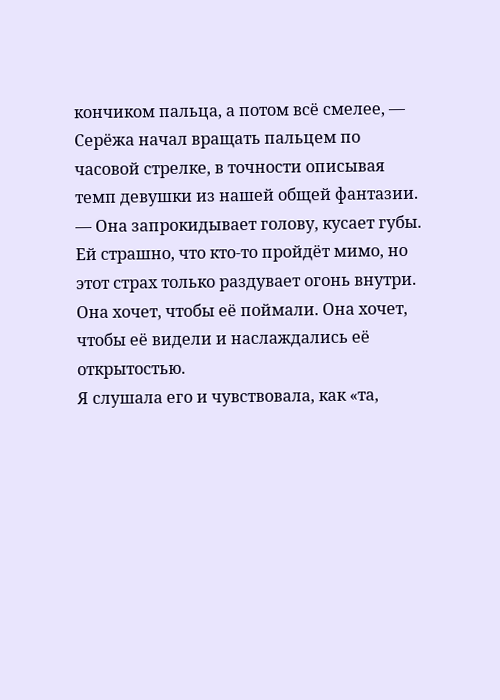кончиком пальца, а потом всё смелее, — Серёжа начал вращать пальцем по часовой стрелке, в точности описывая темп девушки из нашей общей фантазии. — Она запрокидывает голову, кусает губы. Ей страшно, что кто-то пройдёт мимо, но этот страх только раздувает огонь внутри. Она хочет, чтобы её поймали. Она хочет, чтобы её видели и наслаждались её открытостью.
Я слушала его и чувствовала, как «та,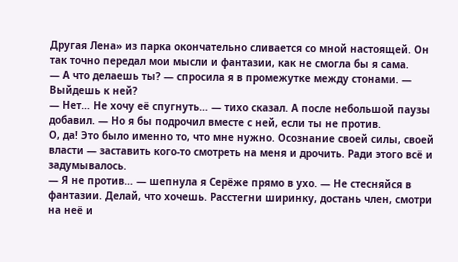Другая Лена» из парка окончательно сливается со мной настоящей. Он так точно передал мои мысли и фантазии, как не смогла бы я сама.
— А что делаешь ты? — спросила я в промежутке между стонами. — Выйдешь к ней?
— Нет… Не хочу её спугнуть… — тихо сказал. А после небольшой паузы добавил. — Но я бы подрочил вместе с ней, если ты не против.
О, да! Это было именно то, что мне нужно. Осознание своей силы, своей власти — заставить кого-то смотреть на меня и дрочить. Ради этого всё и задумывалось.
— Я не против… — шепнула я Серёже прямо в ухо. — Не стесняйся в фантазии. Делай, что хочешь. Расстегни ширинку, достань член, смотри на неё и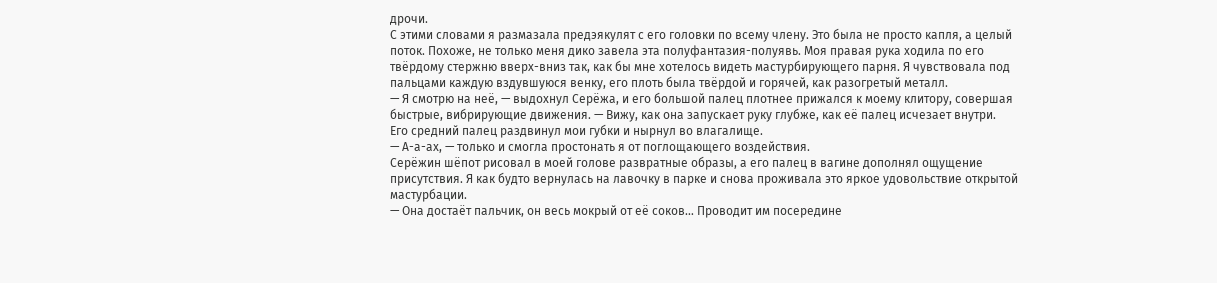дрочи.
С этими словами я размазала предэякулят с его головки по всему члену. Это была не просто капля, а целый поток. Похоже, не только меня дико завела эта полуфантазия-полуявь. Моя правая рука ходила по его твёрдому стержню вверх-вниз так, как бы мне хотелось видеть мастурбирующего парня. Я чувствовала под пальцами каждую вздувшуюся венку, его плоть была твёрдой и горячей, как разогретый металл.
— Я смотрю на неё, — выдохнул Серёжа, и его большой палец плотнее прижался к моему клитору, совершая быстрые, вибрирующие движения. — Вижу, как она запускает руку глубже, как её палец исчезает внутри.
Его средний палец раздвинул мои губки и нырнул во влагалище.
— А-а-ах, — только и смогла простонать я от поглощающего воздействия.
Серёжин шёпот рисовал в моей голове развратные образы, а его палец в вагине дополнял ощущение присутствия. Я как будто вернулась на лавочку в парке и снова проживала это яркое удовольствие открытой мастурбации.
— Она достаёт пальчик, он весь мокрый от её соков… Проводит им посередине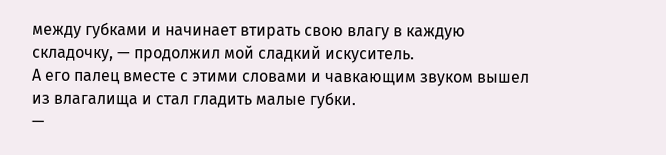между губками и начинает втирать свою влагу в каждую складочку, — продолжил мой сладкий искуситель.
А его палец вместе с этими словами и чавкающим звуком вышел из влагалища и стал гладить малые губки.
—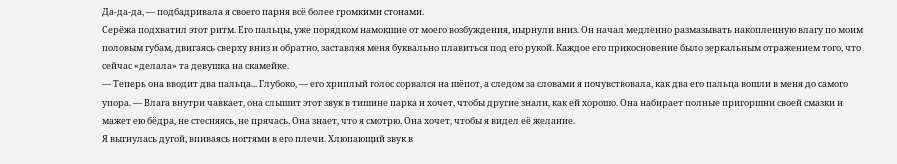Да-да-да, — подбадривала я своего парня всё более громкими стонами.
Серёжа подхватил этот ритм. Его пальцы, уже порядком намокшие от моего возбуждения, нырнули вниз. Он начал медленно размазывать накопленную влагу по моим половым губам, двигаясь сверху вниз и обратно, заставляя меня буквально плавиться под его рукой. Каждое его прикосновение было зеркальным отражением того, что сейчас «делала» та девушка на скамейке.
— Теперь она вводит два пальца... Глубоко, — его хриплый голос сорвался на шёпот, а следом за словами я почувствовала, как два его пальца вошли в меня до самого упора. — Влага внутри чавкает, она слышит этот звук в тишине парка и хочет, чтобы другие знали, как ей хорошо. Она набирает полные пригоршни своей смазки и мажет ею бёдра, не стесняясь, не прячась. Она знает, что я смотрю. Она хочет, чтобы я видел её желание.
Я выгнулась дугой, впиваясь ногтями в его плечи. Хлюпающий звук в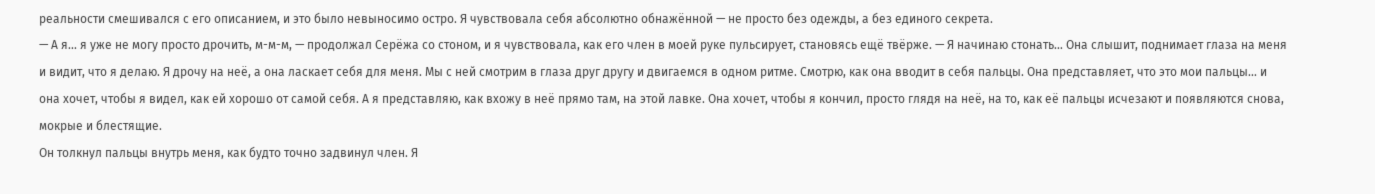реальности смешивался с его описанием, и это было невыносимо остро. Я чувствовала себя абсолютно обнажённой — не просто без одежды, а без единого секрета.
— А я... я уже не могу просто дрочить, м-м-м, — продолжал Серёжа со стоном, и я чувствовала, как его член в моей руке пульсирует, становясь ещё твёрже. — Я начинаю стонать… Она слышит, поднимает глаза на меня и видит, что я делаю. Я дрочу на неё, а она ласкает себя для меня. Мы с ней смотрим в глаза друг другу и двигаемся в одном ритме. Смотрю, как она вводит в себя пальцы. Она представляет, что это мои пальцы... и она хочет, чтобы я видел, как ей хорошо от самой себя. А я представляю, как вхожу в неё прямо там, на этой лавке. Она хочет, чтобы я кончил, просто глядя на неё, на то, как её пальцы исчезают и появляются снова, мокрые и блестящие.
Он толкнул пальцы внутрь меня, как будто точно задвинул член. Я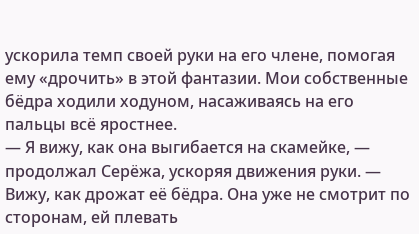ускорила темп своей руки на его члене, помогая ему «дрочить» в этой фантазии. Мои собственные бёдра ходили ходуном, насаживаясь на его пальцы всё яростнее.
— Я вижу, как она выгибается на скамейке, — продолжал Серёжа, ускоряя движения руки. — Вижу, как дрожат её бёдра. Она уже не смотрит по сторонам, ей плевать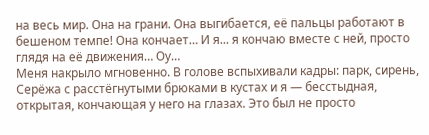на весь мир. Она на грани. Она выгибается, её пальцы работают в бешеном темпе! Она кончает… И я... я кончаю вместе с ней, просто глядя на её движения… Оу…
Меня накрыло мгновенно. В голове вспыхивали кадры: парк, сирень, Серёжа с расстёгнутыми брюками в кустах и я — бесстыдная, открытая, кончающая у него на глазах. Это был не просто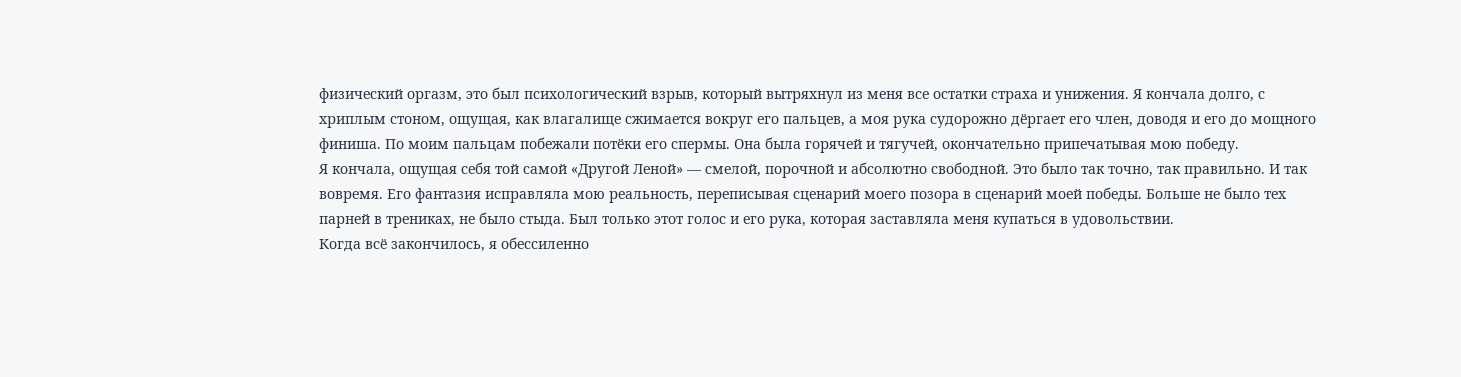физический оргазм, это был психологический взрыв, который вытряхнул из меня все остатки страха и унижения. Я кончала долго, с хриплым стоном, ощущая, как влагалище сжимается вокруг его пальцев, а моя рука судорожно дёргает его член, доводя и его до мощного финиша. По моим пальцам побежали потёки его спермы. Она была горячей и тягучей, окончательно припечатывая мою победу.
Я кончала, ощущая себя той самой «Другой Леной» — смелой, порочной и абсолютно свободной. Это было так точно, так правильно. И так вовремя. Его фантазия исправляла мою реальность, переписывая сценарий моего позора в сценарий моей победы. Больше не было тех парней в трениках, не было стыда. Был только этот голос и его рука, которая заставляла меня купаться в удовольствии.
Когда всё закончилось, я обессиленно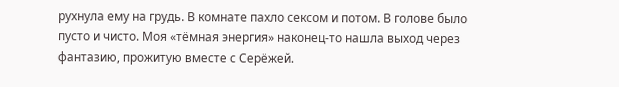рухнула ему на грудь. В комнате пахло сексом и потом. В голове было пусто и чисто. Моя «тёмная энергия» наконец-то нашла выход через фантазию, прожитую вместе с Серёжей.